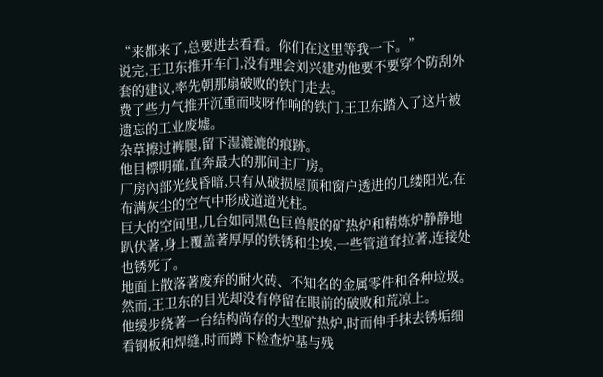“来都来了,总要进去看看。你们在这里等我一下。”
说完,王卫东推开车门,没有理会刘兴建劝他要不要穿个防刮外套的建议,率先朝那扇破败的铁门走去。
费了些力气推开沉重而吱呀作响的铁门,王卫东踏入了这片被遗忘的工业废墟。
杂草擦过裤腿,留下湿漉漉的痕跡。
他目標明確,直奔最大的那间主厂房。
厂房內部光线昏暗,只有从破损屋顶和窗户透进的几缕阳光,在布满灰尘的空气中形成道道光柱。
巨大的空间里,几台如同黑色巨兽般的矿热炉和精炼炉静静地趴伏著,身上覆盖著厚厚的铁锈和尘埃,一些管道耷拉著,连接处也锈死了。
地面上散落著废弃的耐火砖、不知名的金属零件和各种垃圾。
然而,王卫东的目光却没有停留在眼前的破败和荒凉上。
他缓步绕著一台结构尚存的大型矿热炉,时而伸手抹去锈垢细看钢板和焊缝,时而蹲下检查炉基与残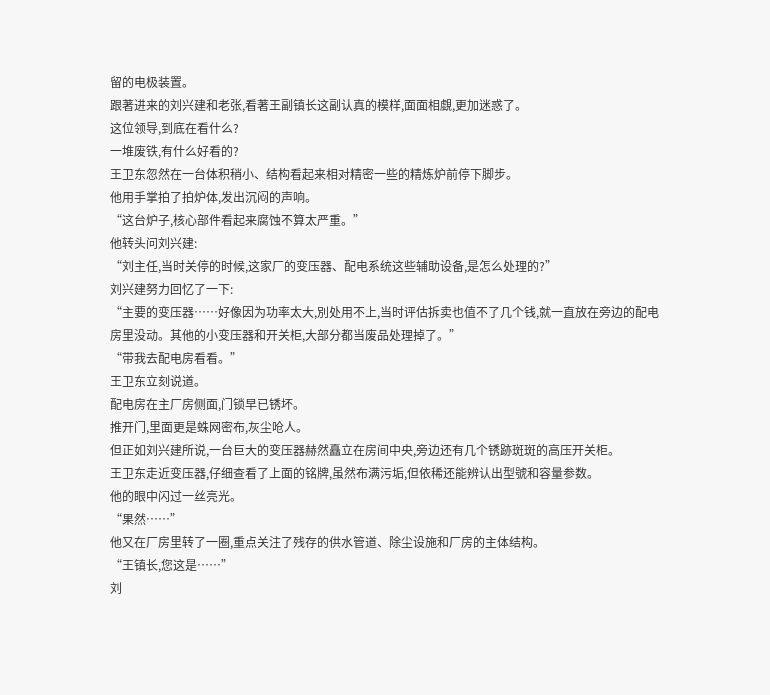留的电极装置。
跟著进来的刘兴建和老张,看著王副镇长这副认真的模样,面面相覷,更加迷惑了。
这位领导,到底在看什么?
一堆废铁,有什么好看的?
王卫东忽然在一台体积稍小、结构看起来相对精密一些的精炼炉前停下脚步。
他用手掌拍了拍炉体,发出沉闷的声响。
“这台炉子,核心部件看起来腐蚀不算太严重。”
他转头问刘兴建:
“刘主任,当时关停的时候,这家厂的变压器、配电系统这些辅助设备,是怎么处理的?”
刘兴建努力回忆了一下:
“主要的变压器……好像因为功率太大,別处用不上,当时评估拆卖也值不了几个钱,就一直放在旁边的配电房里没动。其他的小变压器和开关柜,大部分都当废品处理掉了。”
“带我去配电房看看。”
王卫东立刻说道。
配电房在主厂房侧面,门锁早已锈坏。
推开门,里面更是蛛网密布,灰尘呛人。
但正如刘兴建所说,一台巨大的变压器赫然矗立在房间中央,旁边还有几个锈跡斑斑的高压开关柜。
王卫东走近变压器,仔细查看了上面的铭牌,虽然布满污垢,但依稀还能辨认出型號和容量参数。
他的眼中闪过一丝亮光。
“果然……”
他又在厂房里转了一圈,重点关注了残存的供水管道、除尘设施和厂房的主体结构。
“王镇长,您这是……”
刘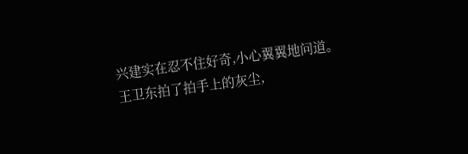兴建实在忍不住好奇,小心翼翼地问道。
王卫东拍了拍手上的灰尘,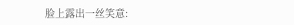脸上露出一丝笑意: